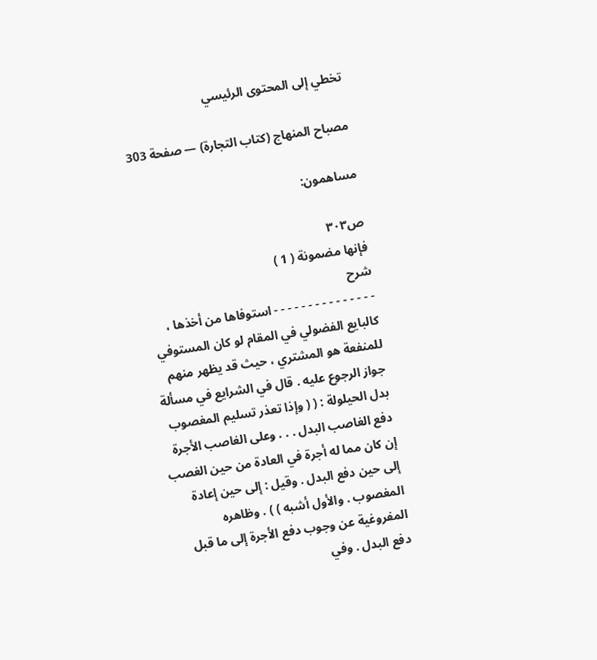تخطي إلى المحتوى الرئيسي

مصباح المنهاج (كتاب التجارة) — صفحة 303

مساهمون:

ص٣٠٣
فإنها مضمونة ( 1 )
شرح
- - - - - - - - - - - - - - - استوفاها من أخذها ، كالبايع الفضولي في المقام لو كان المستوفي للمنفعة هو المشتري ، حيث قد يظهر منهم جواز الرجوع عليه . قال في الشرايع في مسألة بدل الحيلولة : ( ( وإذا تعذر تسليم المغصوب دفع الغاصب البدل . . . وعلى الغاصب الأجرة إن كان مما له أجرة في العادة من حين الغصب إلى حين دفع البدل . وقيل : إلى حين إعادة المغصوب . والأول أشبه ) ) . وظاهره المفروغية عن وجوب دفع الأجرة إلى ما قبل دفع البدل . وفي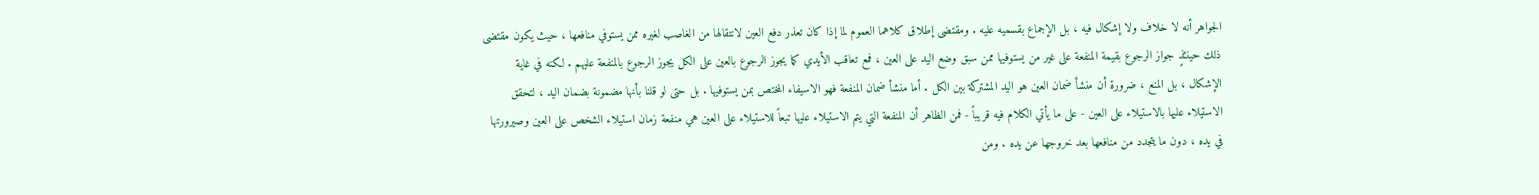الجواهر أنه لا خلاف ولا إشكال فيه ، بل الإجماع بقسميه عليه . ومقتضى إطلاق كلاهما العموم لما إذا كان تعذر دفع العين لانتقالها من الغاصب لغيره ممن يستوفي منافعها ، حيث يكون مقتضى ذلك حينئذٍ جواز الرجوع بقيمة المنفعة على غير من يستوفيها ممن سبق وضع اليد على العين ، فمع تعاقب الأيدي كما يجوز الرجوع بالعين على الكل يجوز الرجوع بالمنفعة عليهم . لكنه في غاية الإشكال ، بل المنع ، ضرورة أن منشأ ضمان العين هو اليد المشتركة بين الكل . أما منشأ ضمان المنفعة فهو الاسيفاء المختص بمن يستوفيها . بل حتى لو قلنا بأنها مضمونة بضمان اليد ، لتحقق الاستيلاء عليها بالاستيلاء على العين - على ما يأتي الكلام فيه قريباً - فمن الظاهر أن المنفعة التي يتم الاستيلاء عليها تبعاً للاستيلاء على العين هي منفعة زمان استيلاء الشخص على العين وصيرورتها في يده ، دون ما يتجدد من منافعها بعد خروجها عن يده . ومن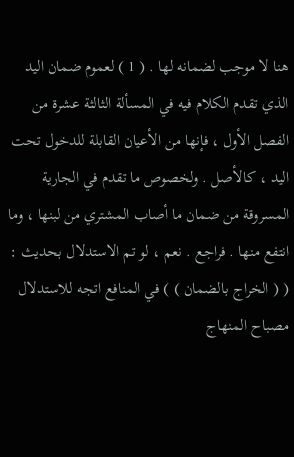هنا لا موجب لضمانه لها . ( 1 ) لعموم ضمان اليد الذي تقدم الكلام فيه في المسألة الثالثة عشرة من الفصل الأول ، فإنها من الأعيان القابلة للدخول تحت اليد ، كالأصل . ولخصوص ما تقدم في الجارية المسروقة من ضمان ما أصاب المشتري من لبنها ، وما انتفع منها . فراجع . نعم ، لو تم الاستدلال بحديث : ( ( الخراج بالضمان ) ) في المنافع اتجه للاستدلال
مصباح المنهاج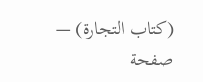(كتاب التجارة) — صفحة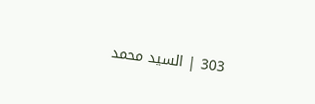303 | السيد محمد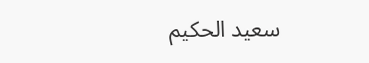سعيد الحكيم